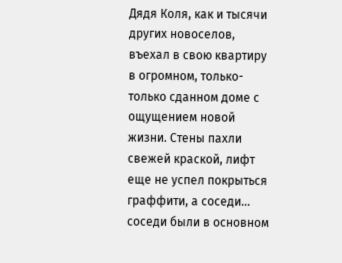Дядя Коля, как и тысячи других новоселов, въехал в свою квартиру в огромном, только-только сданном доме с ощущением новой жизни. Стены пахли свежей краской, лифт еще не успел покрыться граффити, а соседи… соседи были в основном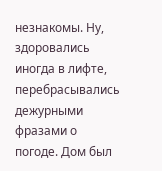незнакомы. Ну, здоровались иногда в лифте, перебрасывались дежурными фразами о погоде. Дом был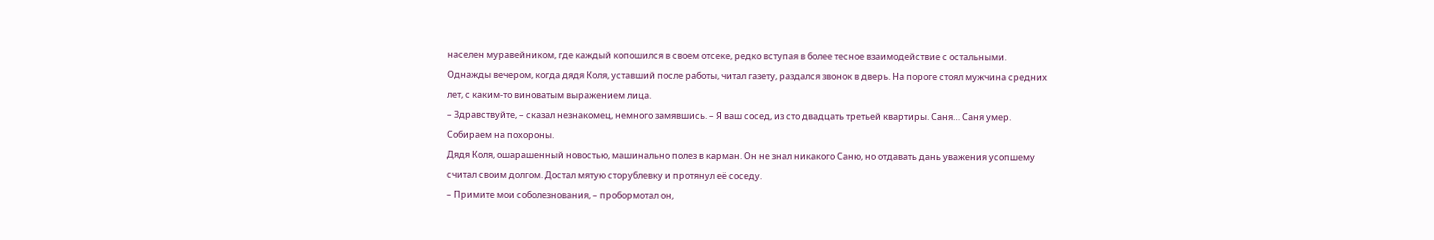населен муравейником, где каждый копошился в своем отсеке, редко вступая в более тесное взаимодействие с остальными.
Однажды вечером, когда дядя Коля, уставший после работы, читал газету, раздался звонок в дверь. На пороге стоял мужчина средних лет, с каким-то виноватым выражением лица.
– Здравствуйте, – сказал незнакомец, немного замявшись. – Я ваш сосед, из сто двадцать третьей квартиры. Саня… Саня умер. Собираем на похороны.
Дядя Коля, ошарашенный новостью, машинально полез в карман. Он не знал никакого Саню, но отдавать дань уважения усопшему считал своим долгом. Достал мятую сторублевку и протянул её соседу.
– Примите мои соболезнования, – пробормотал он,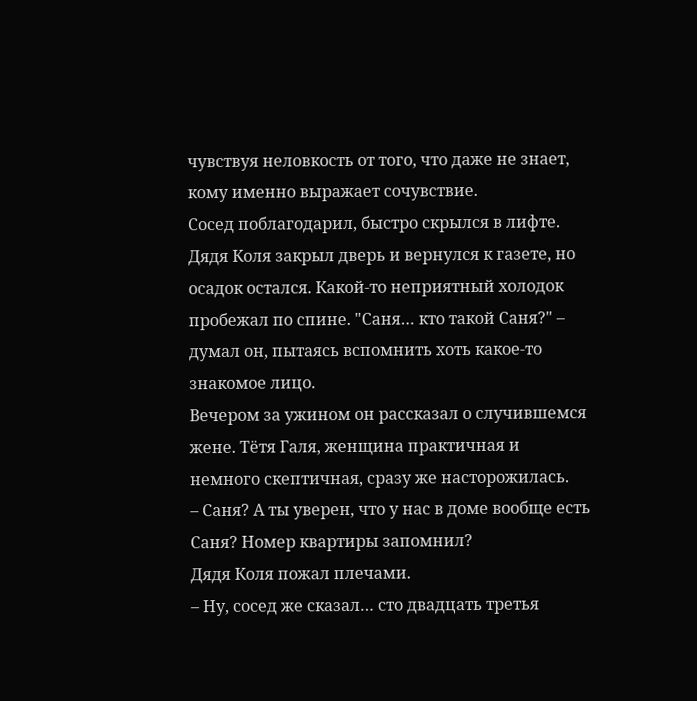чувствуя неловкость от того, что даже не знает, кому именно выражает сочувствие.
Сосед поблагодарил, быстро скрылся в лифте. Дядя Коля закрыл дверь и вернулся к газете, но осадок остался. Какой-то неприятный холодок пробежал по спине. "Саня… кто такой Саня?" – думал он, пытаясь вспомнить хоть какое-то знакомое лицо.
Вечером за ужином он рассказал о случившемся жене. Тётя Галя, женщина практичная и немного скептичная, сразу же насторожилась.
– Саня? А ты уверен, что у нас в доме вообще есть Саня? Номер квартиры запомнил?
Дядя Коля пожал плечами.
– Ну, сосед же сказал… сто двадцать третья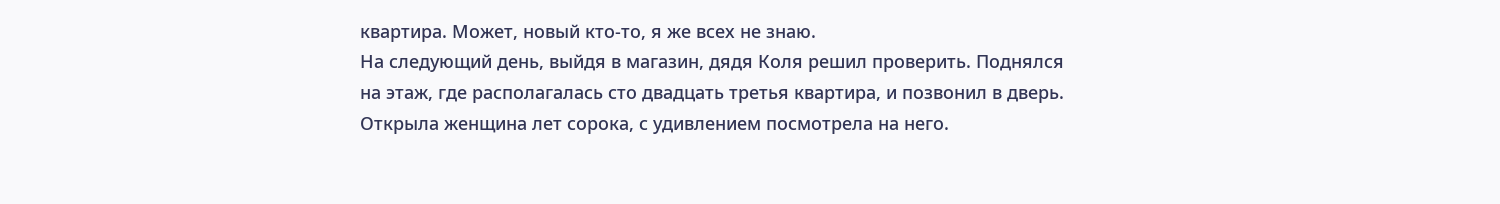квартира. Может, новый кто-то, я же всех не знаю.
На следующий день, выйдя в магазин, дядя Коля решил проверить. Поднялся на этаж, где располагалась сто двадцать третья квартира, и позвонил в дверь. Открыла женщина лет сорока, с удивлением посмотрела на него.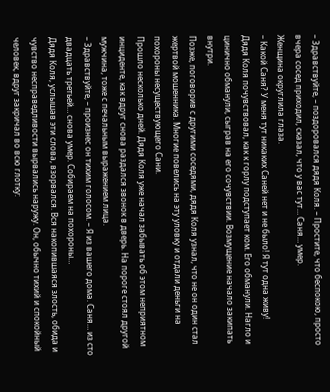– Здравствуйте, – поздоровался дядя Коля. – Простите, что беспокою, просто вчера сосед приходил, сказал, что у вас тут… Саня… умер.
Женщина округлила глаза.
– Какой Саня? У меня тут никаких Саней нет и не было! Я тут одна живу!
Дядя Коля почувствовал, как к горлу подступает ком. Его обманули. Нагло и цинично обманули, сыграв на его сочувствии. Возмущение начало закипать внутри.
Позже, поговорив с другими соседями, дядя Коля узнал, что не он один стал жертвой мошенника. Многие повелись на эту уловку и отдали деньги на похороны несуществующего Сани.
Прошло несколько дней. Дядя Коля уже начал забывать об этом неприятном инциденте, как вдруг снова раздался звонок в дверь. На пороге стоял другой мужчина, тоже с печальным выражением лица.
– Здравствуйте, – произнес он тихим голосом. – Я из вашего дома. Саня… из сто двадцать третьей… снова умер. Собираем на похороны…
Дядя Коля, услышав эти слова, взорвался. Вся накопившаяся злость, обида и чувство несправедливости вырвались наружу. Он, обычно тихий и спокойный человек, вдруг закричал во всю глотку: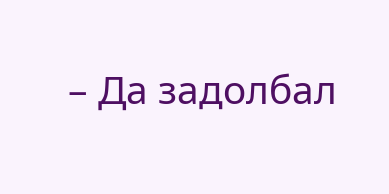– Да задолбал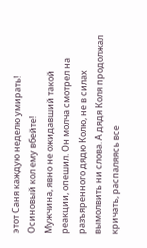этот Саня каждую неделю умирать! Осиновый кол ему вбейте!
Мужчина, явно не ожидавший такой реакции, опешил. Он молча смотрел на разъяренного дядю Колю, не в силах вымолвить ни слова. А дядя Коля продолжал кричать, распаляясь все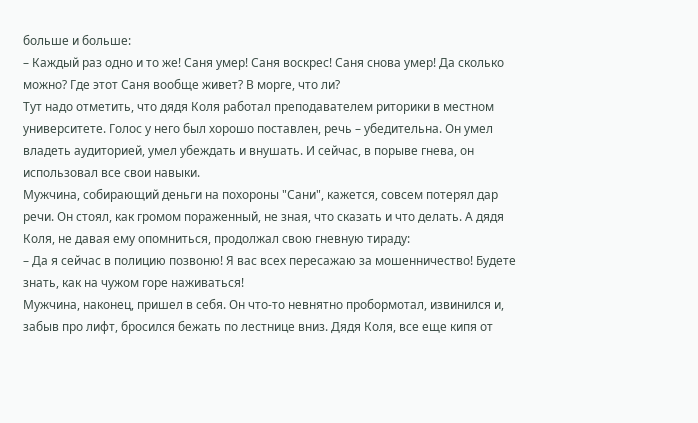больше и больше:
– Каждый раз одно и то же! Саня умер! Саня воскрес! Саня снова умер! Да сколько можно? Где этот Саня вообще живет? В морге, что ли?
Тут надо отметить, что дядя Коля работал преподавателем риторики в местном университете. Голос у него был хорошо поставлен, речь – убедительна. Он умел владеть аудиторией, умел убеждать и внушать. И сейчас, в порыве гнева, он использовал все свои навыки.
Мужчина, собирающий деньги на похороны "Сани", кажется, совсем потерял дар речи. Он стоял, как громом пораженный, не зная, что сказать и что делать. А дядя Коля, не давая ему опомниться, продолжал свою гневную тираду:
– Да я сейчас в полицию позвоню! Я вас всех пересажаю за мошенничество! Будете знать, как на чужом горе наживаться!
Мужчина, наконец, пришел в себя. Он что-то невнятно пробормотал, извинился и, забыв про лифт, бросился бежать по лестнице вниз. Дядя Коля, все еще кипя от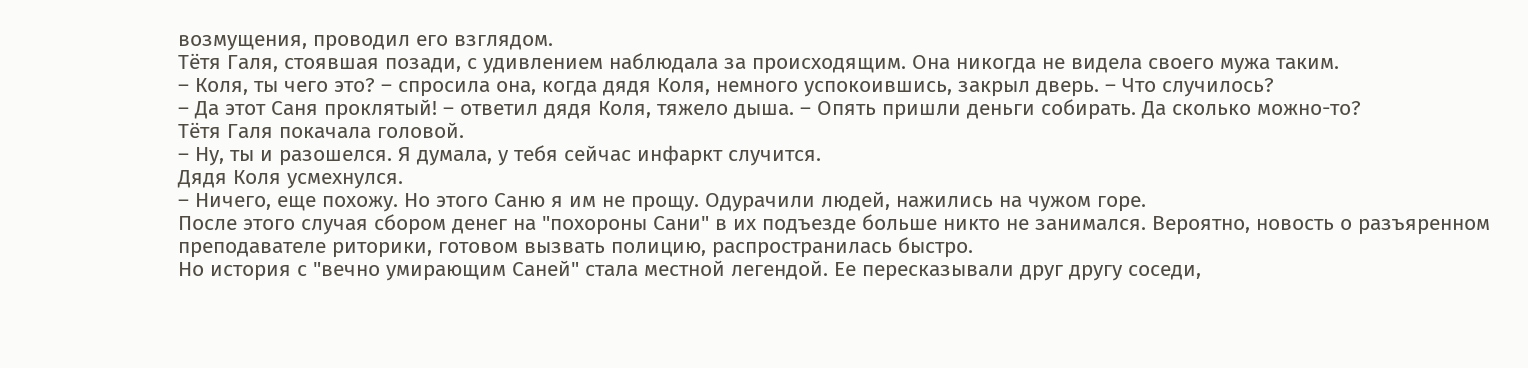возмущения, проводил его взглядом.
Тётя Галя, стоявшая позади, с удивлением наблюдала за происходящим. Она никогда не видела своего мужа таким.
– Коля, ты чего это? – спросила она, когда дядя Коля, немного успокоившись, закрыл дверь. – Что случилось?
– Да этот Саня проклятый! – ответил дядя Коля, тяжело дыша. – Опять пришли деньги собирать. Да сколько можно-то?
Тётя Галя покачала головой.
– Ну, ты и разошелся. Я думала, у тебя сейчас инфаркт случится.
Дядя Коля усмехнулся.
– Ничего, еще похожу. Но этого Саню я им не прощу. Одурачили людей, нажились на чужом горе.
После этого случая сбором денег на "похороны Сани" в их подъезде больше никто не занимался. Вероятно, новость о разъяренном преподавателе риторики, готовом вызвать полицию, распространилась быстро.
Но история с "вечно умирающим Саней" стала местной легендой. Ее пересказывали друг другу соседи,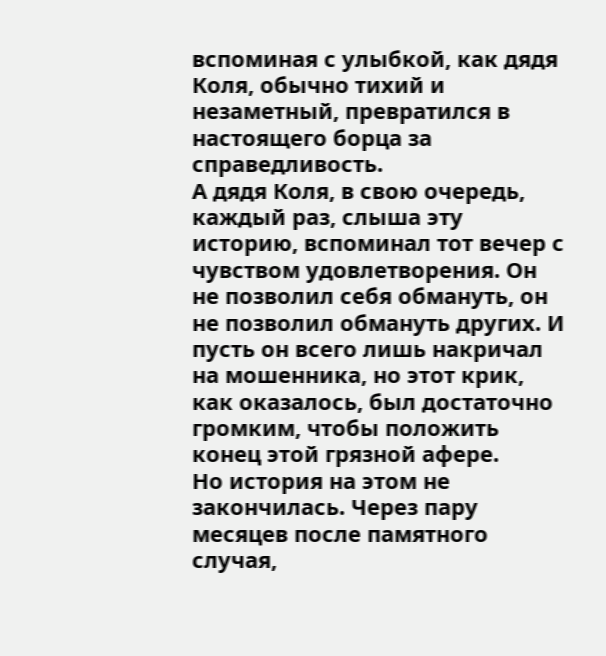вспоминая с улыбкой, как дядя Коля, обычно тихий и незаметный, превратился в настоящего борца за справедливость.
А дядя Коля, в свою очередь, каждый раз, слыша эту историю, вспоминал тот вечер с чувством удовлетворения. Он не позволил себя обмануть, он не позволил обмануть других. И пусть он всего лишь накричал на мошенника, но этот крик, как оказалось, был достаточно громким, чтобы положить конец этой грязной афере.
Но история на этом не закончилась. Через пару месяцев после памятного случая,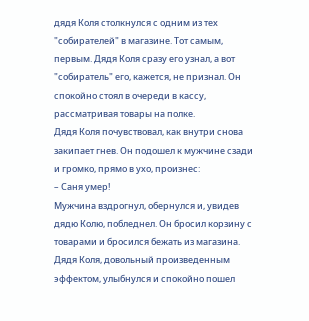дядя Коля столкнулся с одним из тех "собирателей" в магазине. Тот самым, первым. Дядя Коля сразу его узнал, а вот "собиратель" его, кажется, не признал. Он спокойно стоял в очереди в кассу, рассматривая товары на полке.
Дядя Коля почувствовал, как внутри снова закипает гнев. Он подошел к мужчине сзади и громко, прямо в ухо, произнес:
– Саня умер!
Мужчина вздрогнул, обернулся и, увидев дядю Колю, побледнел. Он бросил корзину с товарами и бросился бежать из магазина.
Дядя Коля, довольный произведенным эффектом, улыбнулся и спокойно пошел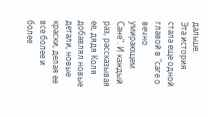дальше.
Эта история стала еще одной главой в "саге о вечно умирающем Сане". И каждый раз, рассказывая ее, дядя Коля добавлял новые детали, новые краски, делая ее все более и более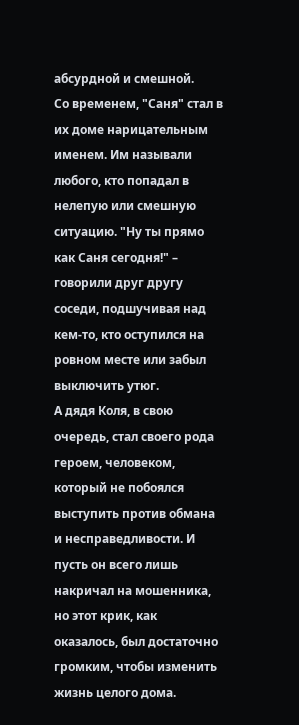абсурдной и смешной.
Со временем, "Саня" стал в их доме нарицательным именем. Им называли любого, кто попадал в нелепую или смешную ситуацию. "Ну ты прямо как Саня сегодня!" – говорили друг другу соседи, подшучивая над кем-то, кто оступился на ровном месте или забыл выключить утюг.
А дядя Коля, в свою очередь, стал своего рода героем, человеком, который не побоялся выступить против обмана и несправедливости. И пусть он всего лишь накричал на мошенника, но этот крик, как оказалось, был достаточно громким, чтобы изменить жизнь целого дома.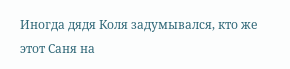Иногда дядя Коля задумывался, кто же этот Саня на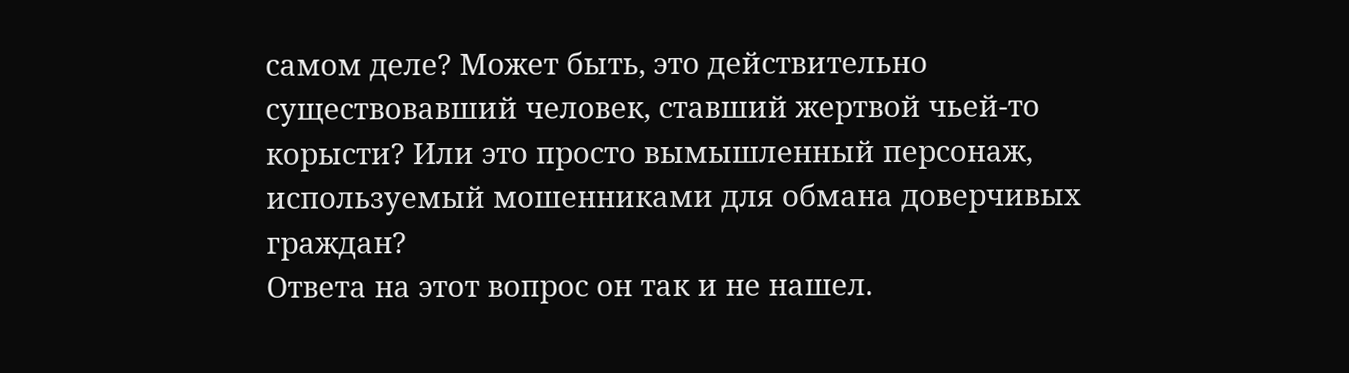самом деле? Может быть, это действительно существовавший человек, ставший жертвой чьей-то корысти? Или это просто вымышленный персонаж, используемый мошенниками для обмана доверчивых граждан?
Ответа на этот вопрос он так и не нашел.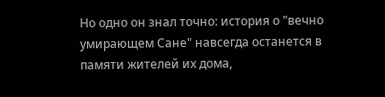Но одно он знал точно: история о "вечно умирающем Сане" навсегда останется в памяти жителей их дома,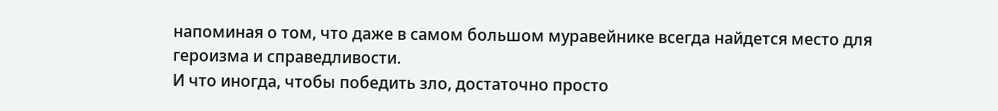напоминая о том, что даже в самом большом муравейнике всегда найдется место для героизма и справедливости.
И что иногда, чтобы победить зло, достаточно просто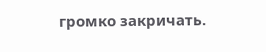громко закричать.